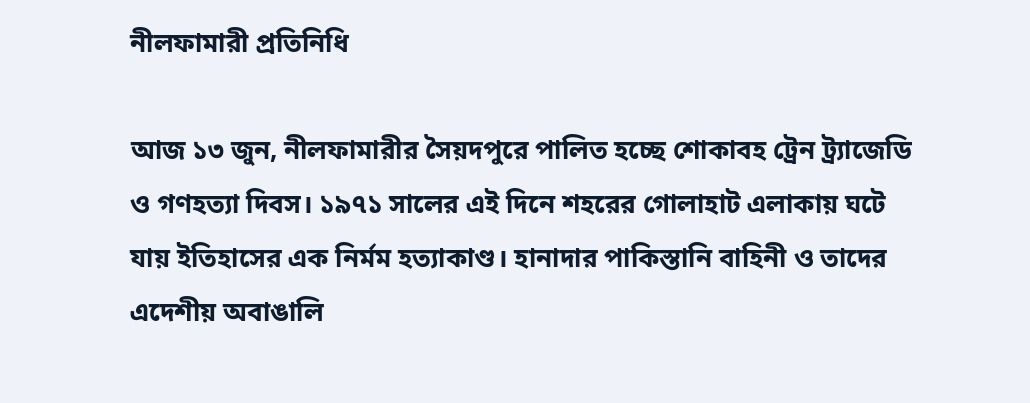নীলফামারী প্রতিনিধি

আজ ১৩ জুন, নীলফামারীর সৈয়দপুরে পালিত হচ্ছে শোকাবহ ট্রেন ট্র্যাজেডি ও গণহত্যা দিবস। ১৯৭১ সালের এই দিনে শহরের গোলাহাট এলাকায় ঘটে যায় ইতিহাসের এক নির্মম হত্যাকাণ্ড। হানাদার পাকিস্তানি বাহিনী ও তাদের এদেশীয় অবাঙালি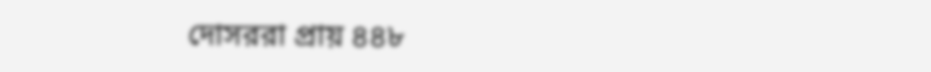দোসররা প্রায় ৪৪৮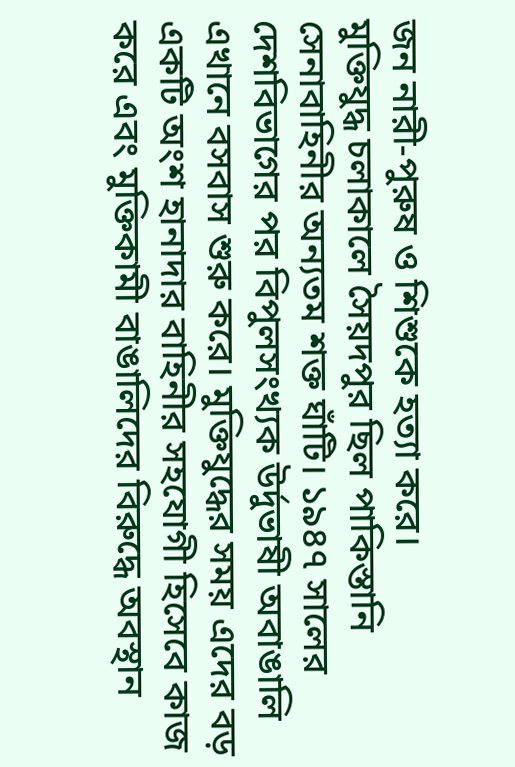জন নারী-পুরুষ ও শিশুকে হত্যা করে।
মুক্তিযুদ্ধ চলাকালে সৈয়দপুর ছিল পাকিস্তানি সেনাবাহিনীর অন্যতম শক্ত ঘাঁটি। ১৯৪৭ সালের দেশবিভাগের পর বিপুলসংখ্যক উর্দুভাষী অবাঙালি এখানে বসবাস শুরু করে। মুক্তিযুদ্ধের সময় এদের বড় একটি অংশ হানাদার বাহিনীর সহযোগী হিসেবে কাজ করে এবং মুক্তিকামী বাঙালিদের বিরুদ্ধে অবস্থান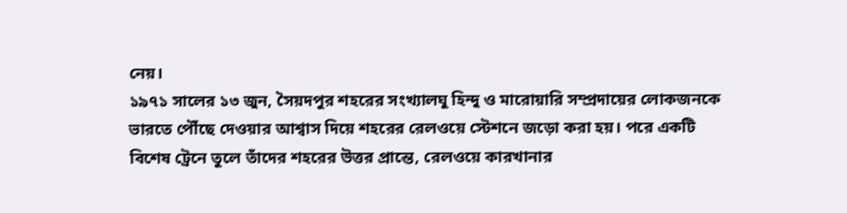নেয়।
১৯৭১ সালের ১৩ জুন, সৈয়দপুর শহরের সংখ্যালঘু হিন্দু ও মারোয়ারি সম্প্রদায়ের লোকজনকে ভারতে পৌঁছে দেওয়ার আশ্বাস দিয়ে শহরের রেলওয়ে স্টেশনে জড়ো করা হয়। পরে একটি বিশেষ ট্রেনে তুলে তাঁদের শহরের উত্তর প্রান্তে, রেলওয়ে কারখানার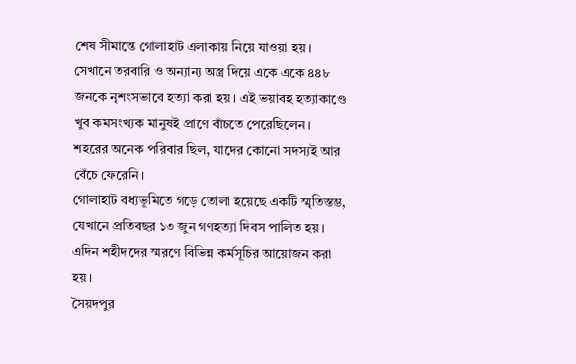শেষ সীমান্তে গোলাহাট এলাকায় নিয়ে যাওয়া হয়। সেখানে তরবারি ও অন্যান্য অস্ত্র দিয়ে একে একে ৪৪৮ জনকে নৃশংসভাবে হত্যা করা হয়। এই ভয়াবহ হত্যাকাণ্ডে খুব কমসংখ্যক মানুষই প্রাণে বাঁচতে পেরেছিলেন। শহরের অনেক পরিবার ছিল, যাদের কোনো সদস্যই আর বেঁচে ফেরেনি।
গোলাহাট বধ্যভূমিতে গড়ে তোলা হয়েছে একটি স্মৃতিস্তম্ভ, যেখানে প্রতিবছর ১৩ জুন গণহত্যা দিবস পালিত হয়। এদিন শহীদদের স্মরণে বিভিন্ন কর্মসূচির আয়োজন করা হয়।
সৈয়দপুর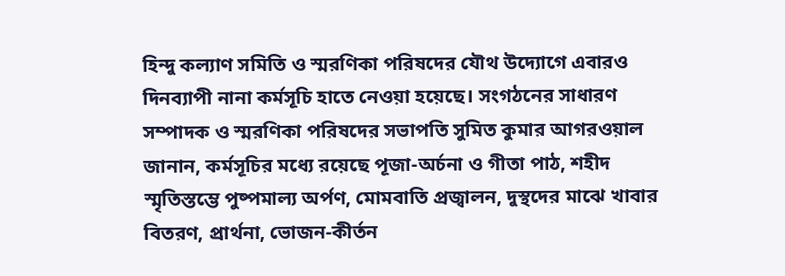হিন্দু কল্যাণ সমিতি ও স্মরণিকা পরিষদের যৌথ উদ্যোগে এবারও দিনব্যাপী নানা কর্মসূচি হাতে নেওয়া হয়েছে। সংগঠনের সাধারণ সম্পাদক ও স্মরণিকা পরিষদের সভাপতি সুমিত কুমার আগরওয়াল জানান, কর্মসূচির মধ্যে রয়েছে পূজা-অর্চনা ও গীতা পাঠ, শহীদ স্মৃতিস্তম্ভে পুষ্পমাল্য অর্পণ, মোমবাতি প্রজ্বালন, দুস্থদের মাঝে খাবার বিতরণ, প্রার্থনা, ভোজন-কীর্তন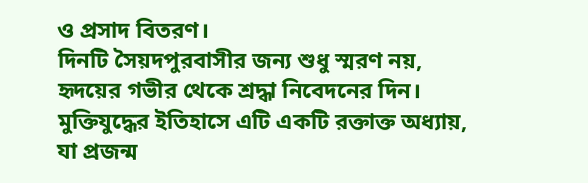ও প্রসাদ বিতরণ।
দিনটি সৈয়দপুরবাসীর জন্য শুধু স্মরণ নয়, হৃদয়ের গভীর থেকে শ্রদ্ধা নিবেদনের দিন। মুক্তিযুদ্ধের ইতিহাসে এটি একটি রক্তাক্ত অধ্যায়, যা প্রজন্ম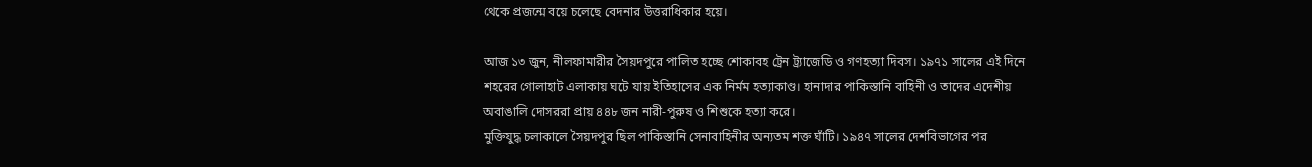থেকে প্রজন্মে বয়ে চলেছে বেদনার উত্তরাধিকার হয়ে।

আজ ১৩ জুন, নীলফামারীর সৈয়দপুরে পালিত হচ্ছে শোকাবহ ট্রেন ট্র্যাজেডি ও গণহত্যা দিবস। ১৯৭১ সালের এই দিনে শহরের গোলাহাট এলাকায় ঘটে যায় ইতিহাসের এক নির্মম হত্যাকাণ্ড। হানাদার পাকিস্তানি বাহিনী ও তাদের এদেশীয় অবাঙালি দোসররা প্রায় ৪৪৮ জন নারী-পুরুষ ও শিশুকে হত্যা করে।
মুক্তিযুদ্ধ চলাকালে সৈয়দপুর ছিল পাকিস্তানি সেনাবাহিনীর অন্যতম শক্ত ঘাঁটি। ১৯৪৭ সালের দেশবিভাগের পর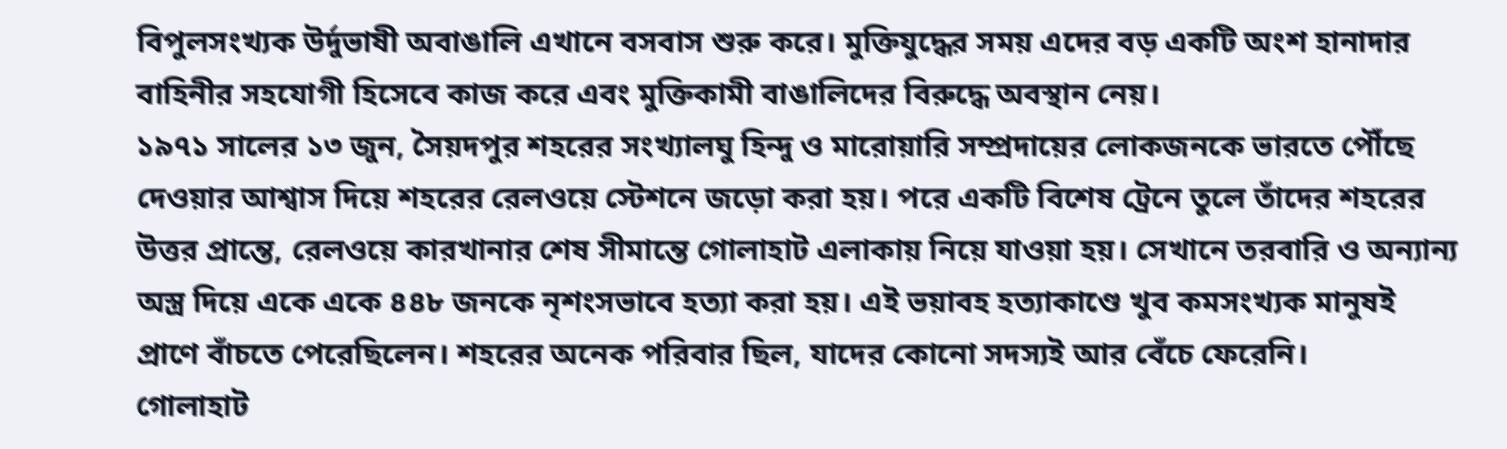বিপুলসংখ্যক উর্দুভাষী অবাঙালি এখানে বসবাস শুরু করে। মুক্তিযুদ্ধের সময় এদের বড় একটি অংশ হানাদার বাহিনীর সহযোগী হিসেবে কাজ করে এবং মুক্তিকামী বাঙালিদের বিরুদ্ধে অবস্থান নেয়।
১৯৭১ সালের ১৩ জুন, সৈয়দপুর শহরের সংখ্যালঘু হিন্দু ও মারোয়ারি সম্প্রদায়ের লোকজনকে ভারতে পৌঁছে দেওয়ার আশ্বাস দিয়ে শহরের রেলওয়ে স্টেশনে জড়ো করা হয়। পরে একটি বিশেষ ট্রেনে তুলে তাঁদের শহরের উত্তর প্রান্তে, রেলওয়ে কারখানার শেষ সীমান্তে গোলাহাট এলাকায় নিয়ে যাওয়া হয়। সেখানে তরবারি ও অন্যান্য অস্ত্র দিয়ে একে একে ৪৪৮ জনকে নৃশংসভাবে হত্যা করা হয়। এই ভয়াবহ হত্যাকাণ্ডে খুব কমসংখ্যক মানুষই প্রাণে বাঁচতে পেরেছিলেন। শহরের অনেক পরিবার ছিল, যাদের কোনো সদস্যই আর বেঁচে ফেরেনি।
গোলাহাট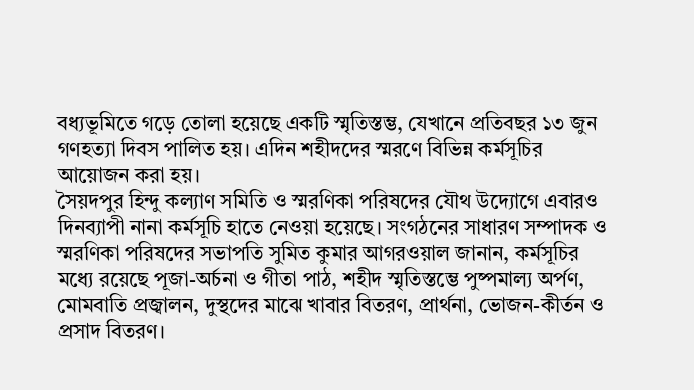বধ্যভূমিতে গড়ে তোলা হয়েছে একটি স্মৃতিস্তম্ভ, যেখানে প্রতিবছর ১৩ জুন গণহত্যা দিবস পালিত হয়। এদিন শহীদদের স্মরণে বিভিন্ন কর্মসূচির আয়োজন করা হয়।
সৈয়দপুর হিন্দু কল্যাণ সমিতি ও স্মরণিকা পরিষদের যৌথ উদ্যোগে এবারও দিনব্যাপী নানা কর্মসূচি হাতে নেওয়া হয়েছে। সংগঠনের সাধারণ সম্পাদক ও স্মরণিকা পরিষদের সভাপতি সুমিত কুমার আগরওয়াল জানান, কর্মসূচির মধ্যে রয়েছে পূজা-অর্চনা ও গীতা পাঠ, শহীদ স্মৃতিস্তম্ভে পুষ্পমাল্য অর্পণ, মোমবাতি প্রজ্বালন, দুস্থদের মাঝে খাবার বিতরণ, প্রার্থনা, ভোজন-কীর্তন ও প্রসাদ বিতরণ।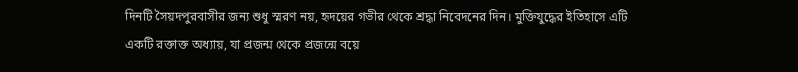দিনটি সৈয়দপুরবাসীর জন্য শুধু স্মরণ নয়, হৃদয়ের গভীর থেকে শ্রদ্ধা নিবেদনের দিন। মুক্তিযুদ্ধের ইতিহাসে এটি একটি রক্তাক্ত অধ্যায়, যা প্রজন্ম থেকে প্রজন্মে বয়ে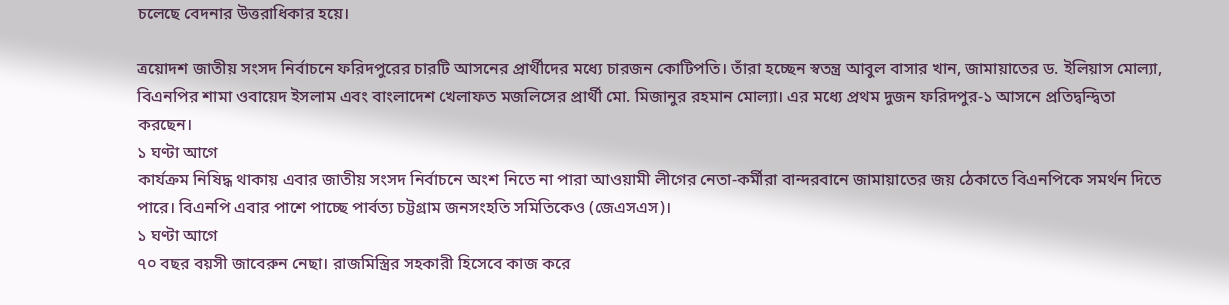চলেছে বেদনার উত্তরাধিকার হয়ে।

ত্রয়োদশ জাতীয় সংসদ নির্বাচনে ফরিদপুরের চারটি আসনের প্রার্থীদের মধ্যে চারজন কোটিপতি। তাঁরা হচ্ছেন স্বতন্ত্র আবুল বাসার খান, জামায়াতের ড. ইলিয়াস মোল্যা, বিএনপির শামা ওবায়েদ ইসলাম এবং বাংলাদেশ খেলাফত মজলিসের প্রার্থী মো. মিজানুর রহমান মোল্যা। এর মধ্যে প্রথম দুজন ফরিদপুর-১ আসনে প্রতিদ্বন্দ্বিতা করছেন।
১ ঘণ্টা আগে
কার্যক্রম নিষিদ্ধ থাকায় এবার জাতীয় সংসদ নির্বাচনে অংশ নিতে না পারা আওয়ামী লীগের নেতা-কর্মীরা বান্দরবানে জামায়াতের জয় ঠেকাতে বিএনপিকে সমর্থন দিতে পারে। বিএনপি এবার পাশে পাচ্ছে পার্বত্য চট্টগ্রাম জনসংহতি সমিতিকেও (জেএসএস)।
১ ঘণ্টা আগে
৭০ বছর বয়সী জাবেরুন নেছা। রাজমিস্ত্রির সহকারী হিসেবে কাজ করে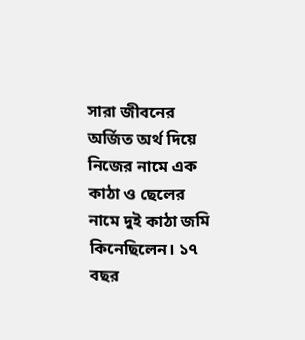সারা জীবনের অর্জিত অর্থ দিয়ে নিজের নামে এক কাঠা ও ছেলের নামে দুই কাঠা জমি কিনেছিলেন। ১৭ বছর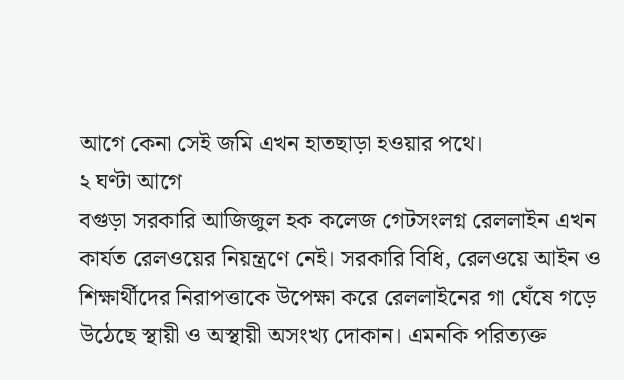আগে কেনা সেই জমি এখন হাতছাড়া হওয়ার পথে।
২ ঘণ্টা আগে
বগুড়া সরকারি আজিজুল হক কলেজ গেটসংলগ্ন রেললাইন এখন কার্যত রেলওয়ের নিয়ন্ত্রণে নেই। সরকারি বিধি, রেলওয়ে আইন ও শিক্ষার্থীদের নিরাপত্তাকে উপেক্ষা করে রেললাইনের গা ঘেঁষে গড়ে উঠেছে স্থায়ী ও অস্থায়ী অসংখ্য দোকান। এমনকি পরিত্যক্ত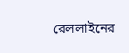রেললাইনের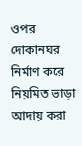ওপর দোকানঘর নির্মাণ করে নিয়মিত ভাড়া আদায় করা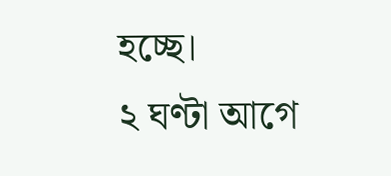হচ্ছে।
২ ঘণ্টা আগে